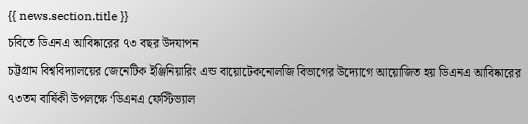{{ news.section.title }}
চবিতে ডিএনএ আবিষ্কারের ৭৩ বছর উদযাপন
চট্টগ্রাম বিশ্ববিদ্যালয়ের জেনেটিক ইঞ্জিনিয়ারিং এন্ড বায়োটেকনোলজি বিভাগের উদ্যোগে আয়োজিত হয় ডিএনএ আবিষ্কারের ৭৩তম বার্ষিকী উপলক্ষে ‘ডিএনএ ফেস্টিভ্যাল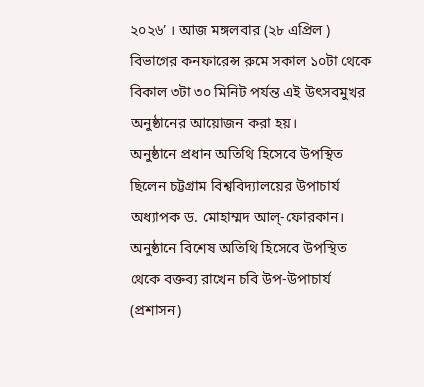২০২৬’ । আজ মঙ্গলবার (২৮ এপ্রিল ) বিভাগের কনফারেন্স রুমে সকাল ১০টা থেকে বিকাল ৩টা ৩০ মিনিট পর্যন্ত এই উৎসবমুখর অনুষ্ঠানের আয়োজন করা হয়।
অনুষ্ঠানে প্রধান অতিথি হিসেবে উপস্থিত ছিলেন চট্টগ্রাম বিশ্ববিদ্যালয়ের উপাচার্য অধ্যাপক ড. মোহাম্মদ আল্-ফোরকান। অনুষ্ঠানে বিশেষ অতিথি হিসেবে উপস্থিত থেকে বক্তব্য রাখেন চবি উপ-উপাচার্য (প্রশাসন)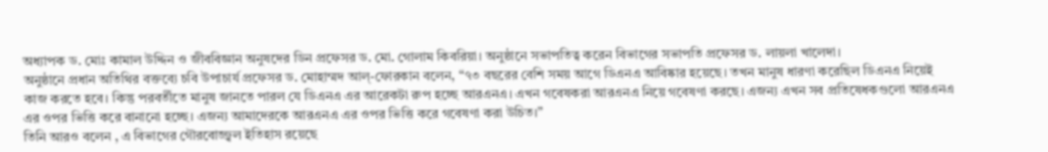অধ্যাপক ড. মোঃ কামাল উদ্দিন ও জীববিজ্ঞান অনুষদের ডিন প্রফেসর ড. মো. গোলাম কিবরিয়া। অনুষ্ঠানে সভাপতিত্ব করেন বিভাগের সভাপতি প্রফেসর ড. লায়লা খালেদা।
অনুষ্ঠানে প্রধান অতিথির বক্তব্যে চবি উপাচার্য প্রফেসর ড. মোহাম্মদ আল্-ফোরকান বলেন, “৭৩ বছরের বেশি সময় আগে ডিএনএ আবিষ্কার হয়েছে। তখন মানুষ ধারণা করেছিল ডিএনএ নিয়েই কাজ করতে হবে। কিন্তু পরবর্তীতে মানুষ জানতে পারল যে ডিএনএ এর আরেকটা রুপ হচ্ছে আরএনএ। এখন গবেষকরা আরএনএ নিয়ে গবেষণা করছে। এজন্য এখন সব প্রতিষেধকগুলো আরএনএ এর ওপর ভিত্তি করে বানানো হচ্ছে। এজন্য আমাদেরকে আরএনএ এর ওপর ভিত্তি করে গবেষণা করা উচিত।”
তিনি আরও বলেন , এ বিভাগের গৌরবোজ্জ্বল ইতিহাস রয়েছে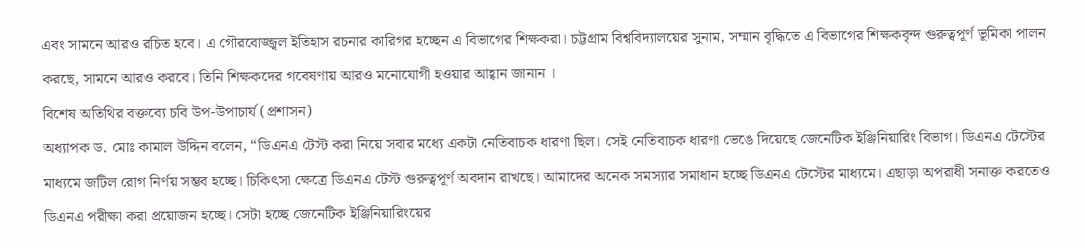এবং সামনে আরও রচিত হবে। এ গৌরবোজ্জ্বল ইতিহাস রচনার কারিগর হচ্ছেন এ বিভাগের শিক্ষকরা। চট্টগ্রাম বিশ্ববিদ্যালয়ের সুনাম, সম্মান বৃদ্ধিতে এ বিভাগের শিক্ষকবৃন্দ গুরুত্বপূর্ণ ভূমিকা পালন করছে, সামনে আরও করবে। তিনি শিক্ষকদের গবেষণায় আরও মনোযোগী হওয়ার আহ্বান জানান ।
বিশেষ অতিথির বক্তব্যে চবি উপ-উপাচার্য (প্রশাসন)
অধ্যাপক ড. মোঃ কামাল উদ্দিন বলেন, “ডিএনএ টেস্ট করা নিয়ে সবার মধ্যে একটা নেতিবাচক ধারণা ছিল। সেই নেতিবাচক ধারণা ভেঙে দিয়েছে জেনেটিক ইঞ্জিনিয়ারিং বিভাগ। ডিএনএ টেস্টের মাধ্যমে জটিল রোগ নির্ণয় সম্ভব হচ্ছে। চিকিৎসা ক্ষেত্রে ডিএনএ টেস্ট গুরুত্বপূর্ণ অবদান রাখছে। আমাদের অনেক সমস্যার সমাধান হচ্ছে ডিএনএ টেস্টের মাধ্যমে। এছাড়া অপরাধী সনাক্ত করতেও ডিএনএ পরীক্ষা করা প্রয়োজন হচ্ছে। সেটা হচ্ছে জেনেটিক ইঞ্জিনিয়ারিংয়ের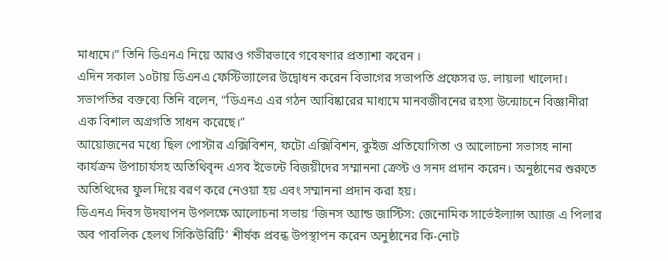মাধ্যমে।” তিনি ডিএনএ নিয়ে আরও গভীরভাবে গবেষণার প্রত্যাশা করেন ।
এদিন সকাল ১০টায় ডিএনএ ফেস্টিভ্যালের উদ্বোধন করেন বিভাগের সভাপতি প্রফেসর ড. লায়লা খালেদা। সভাপতির বক্তব্যে তিনি বলেন, “ডিএনএ এর গঠন আবিষ্কারের মাধ্যমে মানবজীবনের রহস্য উন্মোচনে বিজ্ঞানীরা এক বিশাল অগ্রগতি সাধন করেছে।”
আয়োজনের মধ্যে ছিল পোস্টার এক্সিবিশন, ফটো এক্সিবিশন, কুইজ প্রতিযোগিতা ও আলোচনা সভাসহ নানা কার্যক্রম উপাচার্যসহ অতিথিবৃন্দ এসব ইভেন্টে বিজয়ীদের সম্মাননা ক্রেস্ট ও সনদ প্রদান করেন। অনুষ্ঠানের শুরুতে অতিথিদের ফুল দিয়ে বরণ করে নেওয়া হয় এবং সম্মাননা প্রদান করা হয়।
ডিএনএ দিবস উদযাপন উপলক্ষে আলোচনা সভায় ‘জিনস অ্যান্ড জাস্টিস: জেনোমিক সার্ভেইল্যান্স অ্যাজ এ পিলার অব পাবলিক হেলথ সিকিউরিটি’ শীর্ষক প্রবন্ধ উপস্থাপন করেন অনুষ্ঠানের কি-নোট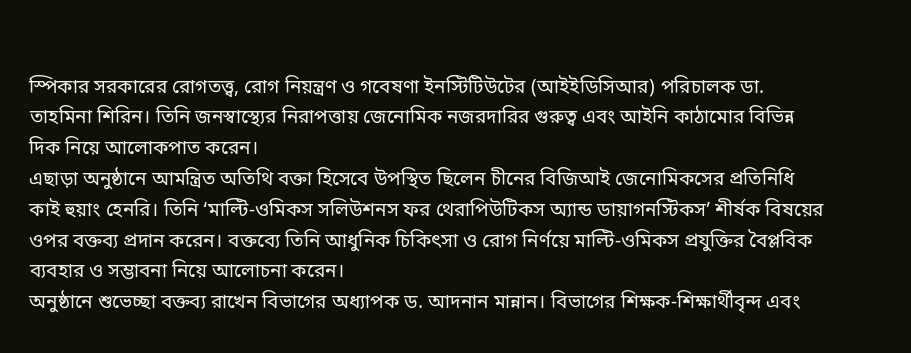স্পিকার সরকারের রোগতত্ত্ব, রোগ নিয়ন্ত্রণ ও গবেষণা ইনস্টিটিউটের (আইইডিসিআর) পরিচালক ডা. তাহমিনা শিরিন। তিনি জনস্বাস্থ্যের নিরাপত্তায় জেনোমিক নজরদারির গুরুত্ব এবং আইনি কাঠামোর বিভিন্ন দিক নিয়ে আলোকপাত করেন।
এছাড়া অনুষ্ঠানে আমন্ত্রিত অতিথি বক্তা হিসেবে উপস্থিত ছিলেন চীনের বিজিআই জেনোমিকসের প্রতিনিধি কাই হুয়াং হেনরি। তিনি ‘মাল্টি-ওমিকস সলিউশনস ফর থেরাপিউটিকস অ্যান্ড ডায়াগনস্টিকস’ শীর্ষক বিষয়ের ওপর বক্তব্য প্রদান করেন। বক্তব্যে তিনি আধুনিক চিকিৎসা ও রোগ নির্ণয়ে মাল্টি-ওমিকস প্রযুক্তির বৈপ্লবিক ব্যবহার ও সম্ভাবনা নিয়ে আলোচনা করেন।
অনুষ্ঠানে শুভেচ্ছা বক্তব্য রাখেন বিভাগের অধ্যাপক ড. আদনান মান্নান। বিভাগের শিক্ষক-শিক্ষার্থীবৃন্দ এবং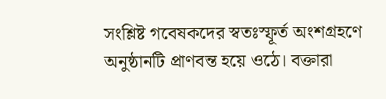সংশ্লিষ্ট গবেষকদের স্বতঃস্ফূর্ত অংশগ্রহণে অনুষ্ঠানটি প্রাণবন্ত হয়ে ওঠে। বক্তারা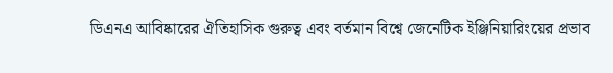ডিএনএ আবিষ্কারের ঐতিহাসিক গুরুত্ব এবং বর্তমান বিশ্বে জেনেটিক ইঞ্জিনিয়ারিংয়ের প্রভাব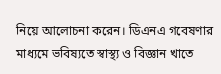নিয়ে আলোচনা করেন। ডিএনএ গবেষণার মাধ্যমে ভবিষ্যতে স্বাস্থ্য ও বিজ্ঞান খাতে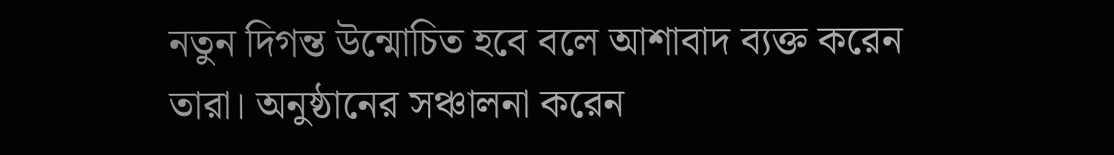নতুন দিগন্ত উন্মোচিত হবে বলে আশাবাদ ব্যক্ত করেন তারা। অনুষ্ঠানের সঞ্চালনা করেন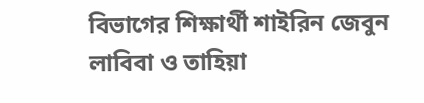বিভাগের শিক্ষার্থী শাইরিন জেবুন লাবিবা ও তাহিয়া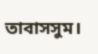তাবাসসুম।